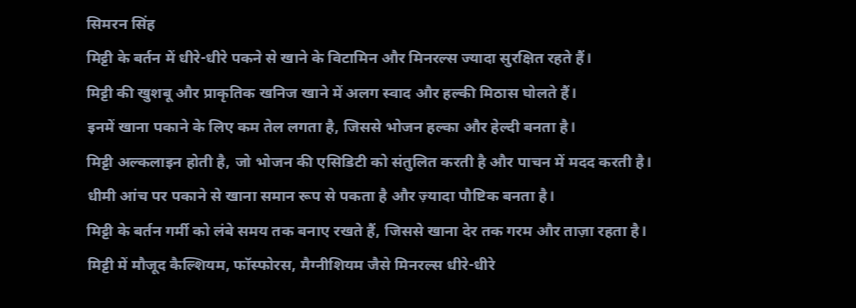सिमरन सिंह
मिट्टी के बर्तन में धीरे-धीरे पकने से खाने के विटामिन और मिनरल्स ज्यादा सुरक्षित रहते हैं।
मिट्टी की खुशबू और प्राकृतिक खनिज खाने में अलग स्वाद और हल्की मिठास घोलते हैं।
इनमें खाना पकाने के लिए कम तेल लगता है, जिससे भोजन हल्का और हेल्दी बनता है।
मिट्टी अल्कलाइन होती है, जो भोजन की एसिडिटी को संतुलित करती है और पाचन में मदद करती है।
धीमी आंच पर पकाने से खाना समान रूप से पकता है और ज़्यादा पौष्टिक बनता है।
मिट्टी के बर्तन गर्मी को लंबे समय तक बनाए रखते हैं, जिससे खाना देर तक गरम और ताज़ा रहता है।
मिट्टी में मौजूद कैल्शियम, फॉस्फोरस, मैग्नीशियम जैसे मिनरल्स धीरे-धीरे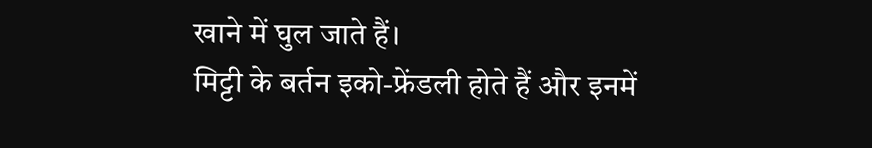खाने में घुल जाते हैं।
मिट्टी के बर्तन इको-फ्रेंडली होते हैं और इनमें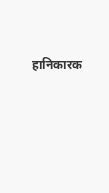हानिकारक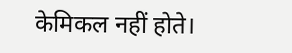केमिकल नहीं होते।